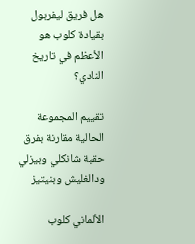هل فريق ليفربول بقيادة كلوب هو الأعظم في تاريخ النادي؟

تقييم المجموعة الحالية مقارنة بفرق حقبة شانكلي وبيزلي ودالغليش وبنيتيز

الألماني كلوب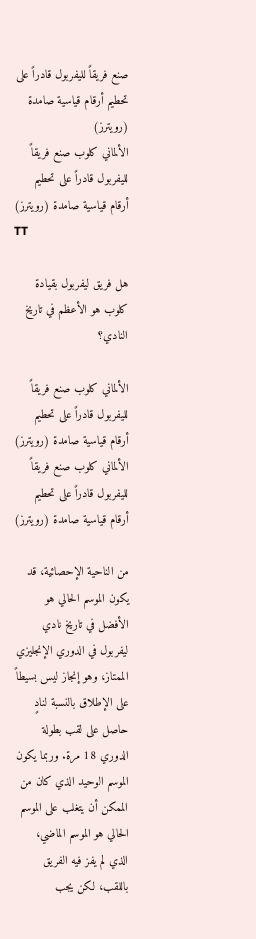صنع فريقاً لليفربول قادراً على تحطيم أرقام قياسية صامدة (رويترز)
الألماني كلوب صنع فريقاً لليفربول قادراً على تحطيم أرقام قياسية صامدة (رويترز)
TT

هل فريق ليفربول بقيادة كلوب هو الأعظم في تاريخ النادي؟

الألماني كلوب صنع فريقاً لليفربول قادراً على تحطيم أرقام قياسية صامدة (رويترز)
الألماني كلوب صنع فريقاً لليفربول قادراً على تحطيم أرقام قياسية صامدة (رويترز)

من الناحية الإحصائية، قد يكون الموسم الحالي هو الأفضل في تاريخ نادي ليفربول في الدوري الإنجليزي الممتاز، وهو إنجاز ليس بسيطاً على الإطلاق بالنسبة لنادٍ حاصل على لقب بطولة الدوري 18 مرة. وربما يكون الموسم الوحيد الذي كان من الممكن أن يتغلب على الموسم الحالي هو الموسم الماضي، الذي لم يفز فيه الفريق باللقب، لكن يجب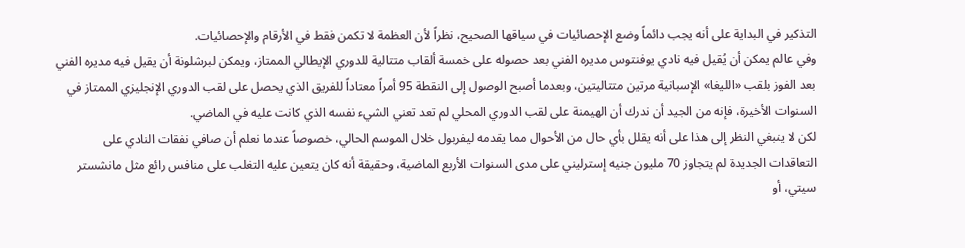التذكير في البداية على أنه يجب دائماً وضع الإحصائيات في سياقها الصحيح، نظراً لأن العظمة لا تكمن فقط في الأرقام والإحصائيات.
وفي عالم يمكن أن يُقيل فيه نادي يوفنتوس مديره الفني بعد حصوله على خمسة ألقاب متتالية للدوري الإيطالي الممتاز، ويمكن لبرشلونة أن يقيل فيه مديره الفني بعد الفوز بلقب «الليغا» الإسبانية مرتين متتاليتين، وبعدما أصبح الوصول إلى النقطة 95 أمراً معتاداً للفريق الذي يحصل على لقب الدوري الإنجليزي الممتاز في السنوات الأخيرة، فإنه من الجيد أن ندرك أن الهيمنة على لقب الدوري المحلي لم تعد تعني الشيء نفسه الذي كانت عليه في الماضي.
لكن لا ينبغي النظر إلى هذا على أنه يقلل بأي حال من الأحوال مما يقدمه ليفربول خلال الموسم الحالي، خصوصاً عندما نعلم أن صافي نفقات النادي على التعاقدات الجديدة لم يتجاوز 70 مليون جنيه إسترليني على مدى السنوات الأربع الماضية، وحقيقة أنه كان يتعين عليه التغلب على منافس رائع مثل مانشستر سيتي، أو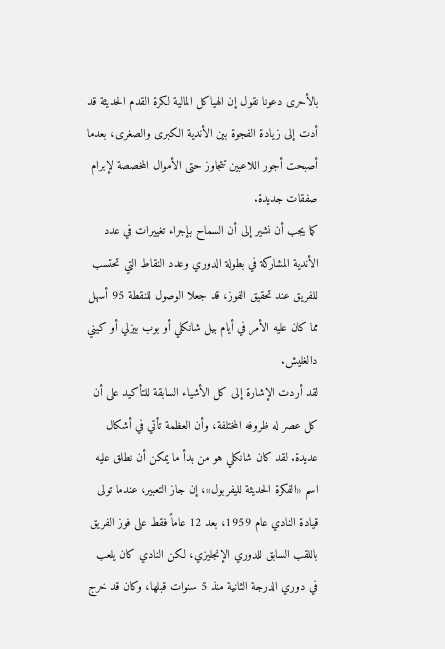بالأحرى دعونا نقول إن الهياكل المالية لكرة القدم الحديثة قد أدت إلى زيادة الفجوة بين الأندية الكبرى والصغرى، بعدما أصبحت أجور اللاعبين تتجاوز حتى الأموال المخصصة لإبرام صفقات جديدة.
كما يجب أن نشير إلى أن السماح بإجراء تغييرات في عدد الأندية المشاركة في بطولة الدوري وعدد النقاط التي تحتسب للفريق عند تحقيق الفوز، قد جعلا الوصول للنقطة 95 أسهل مما كان عليه الأمر في أيام بيل شانكلي أو بوب بيزلي أو كيني دالغليش.
لقد أردت الإشارة إلى كل الأشياء السابقة للتأكيد على أن كل عصر له ظروفه المختلفة، وأن العظمة تأتي في أشكال عديدة. لقد كان شانكلي هو من بدأ ما يمكن أن نطلق عليه اسم «الفكرة الحديثة لليفربول»، إن جاز التعبير، عندما تولى قيادة النادي عام 1959، بعد 12 عاماً فقط على فوز الفريق باللقب السابق للدوري الإنجليزي، لكن النادي كان يلعب في دوري الدرجة الثانية منذ 5 سنوات قبلها، وكان قد خرج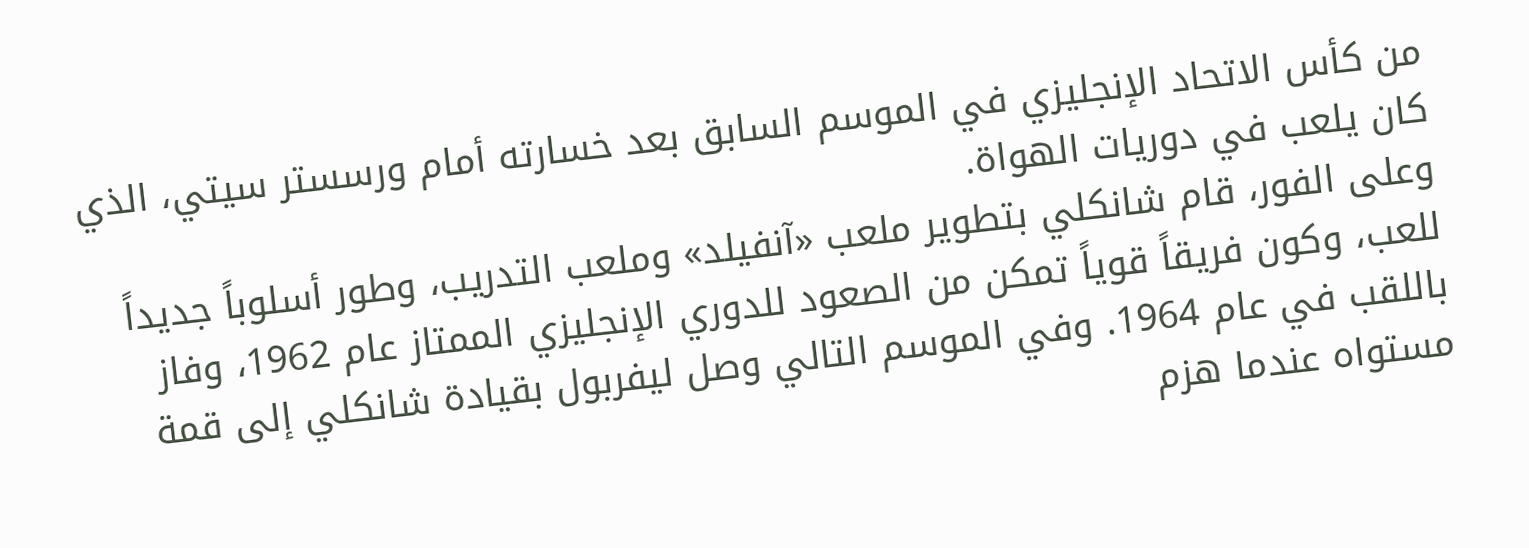من كأس الاتحاد الإنجليزي في الموسم السابق بعد خسارته أمام ورسستر سيتي، الذي كان يلعب في دوريات الهواة.
وعلى الفور، قام شانكلي بتطوير ملعب «آنفيلد» وملعب التدريب، وطور أسلوباً جديداً للعب، وكون فريقاً قوياً تمكن من الصعود للدوري الإنجليزي الممتاز عام 1962، وفاز باللقب في عام 1964. وفي الموسم التالي وصل ليفربول بقيادة شانكلي إلى قمة مستواه عندما هزم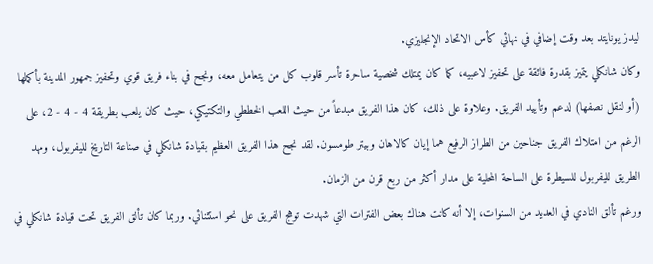ليدز يونايتد بعد وقت إضافي في نهائي كأس الاتحاد الإنجليزي.
وكان شانكلي يتميز بقدرة فائقة على تحفيز لاعبيه، كما كان يمتلك شخصية ساحرة تأسر قلوب كل من يتعامل معه، ونجح في بناء فريق قوي وتحفيز جمهور المدينة بأكملها (أو لنقل نصفها) لدعم وتأييد الفريق. وعلاوة على ذلك، كان هذا الفريق مبدعاً من حيث اللعب الخططي والتكتيكي، حيث كان يلعب بطريقة 4 - 4 - 2، على الرغم من امتلاك الفريق جناحين من الطراز الرفيع هما إيان كالاهان وبيتر طومسون. لقد نجح هذا الفريق العظيم بقيادة شانكلي في صناعة التاريخ لليفربول، ومهد الطريق لليفربول للسيطرة على الساحة المحلية على مدار أكثر من ربع قرن من الزمان.
ورغم تألق النادي في العديد من السنوات، إلا أنه كانت هناك بعض الفترات التي شهدت توهج الفريق على نحو استثنائي. وربما كان تألق الفريق تحت قيادة شانكلي في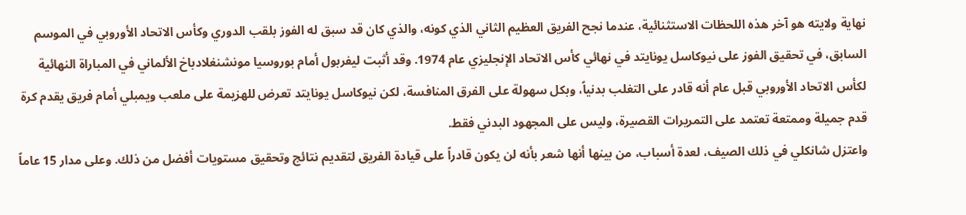نهاية ولايته هو آخر هذه اللحظات الاستثنائية، عندما نجح الفريق العظيم الثاني الذي كونه، والذي كان قد سبق له الفوز بلقب الدوري وكأس الاتحاد الأوروبي في الموسم السابق، في تحقيق الفوز على نيوكاسل يونايتد في نهائي كأس الاتحاد الإنجليزي عام 1974. وقد أثبت ليفربول أمام بوروسيا مونشنغلادباخ الألماني في المباراة النهائية لكأس الاتحاد الأوروبي قبل عام أنه قادر على التغلب بدنياً، وبكل سهولة على الفرق المنافسة، لكن نيوكاسل يونايتد تعرض للهزيمة على ملعب ويمبلي أمام فريق يقدم كرة قدم جميلة وممتعة تعتمد على التمريرات القصيرة، وليس على المجهود البدني فقط.
واعتزل شانكلي في ذلك الصيف، لعدة أسباب، من بينها أنها شعر بأنه لن يكون قادراً على قيادة الفريق لتقديم نتائج وتحقيق مستويات أفضل من ذلك. وعلى مدار 15 عاماً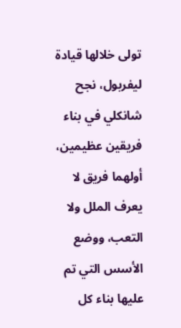تولى خلالها قيادة ليفربول، نجح شانكلي في بناء فريقين عظيمين، أولهما فريق لا يعرف الملل ولا التعب، ووضع الأسس التي تم عليها بناء كل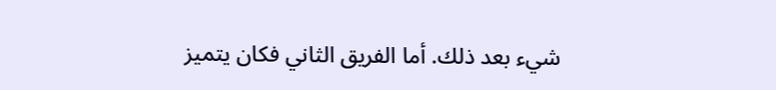شيء بعد ذلك. أما الفريق الثاني فكان يتميز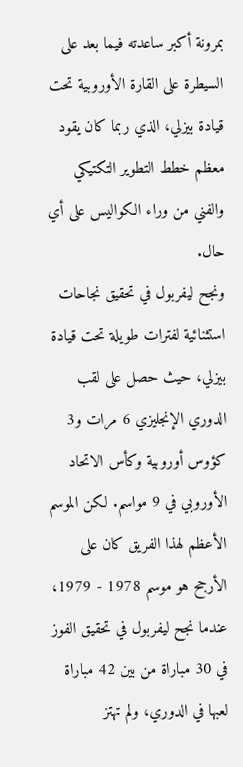بمرونة أكبر ساعدته فيما بعد على السيطرة على القارة الأوروبية تحت قيادة بيزلي، الذي ربما كان يقود معظم خطط التطوير التكتيكي والفني من وراء الكواليس على أي حال.
ونجح ليفربول في تحقيق نجاحات استثنائية لفترات طويلة تحت قيادة بيزلي، حيث حصل على لقب الدوري الإنجليزي 6 مرات و3 كؤوس أوروبية وكأس الاتحاد الأوروبي في 9 مواسم. لكن الموسم الأعظم لهذا الفريق كان على الأرجح هو موسم 1978 - 1979، عندما نجح ليفربول في تحقيق الفوز في 30 مباراة من بين 42 مباراة لعبها في الدوري، ولم تهتز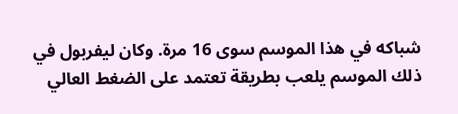شباكه في هذا الموسم سوى 16 مرة. وكان ليفربول في ذلك الموسم يلعب بطريقة تعتمد على الضغط العالي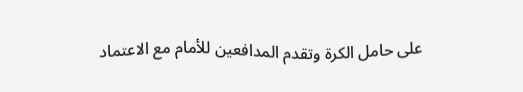على حامل الكرة وتقدم المدافعين للأمام مع الاعتماد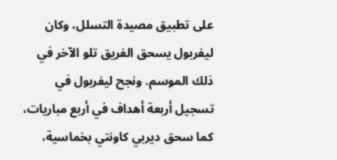على تطبيق مصيدة التسلل، وكان ليفربول يسحق الفريق تلو الآخر في ذلك الموسم. ونجح ليفربول في تسجيل أربعة أهداف في أربع مباريات، كما سحق ديربي كاونتي بخماسية،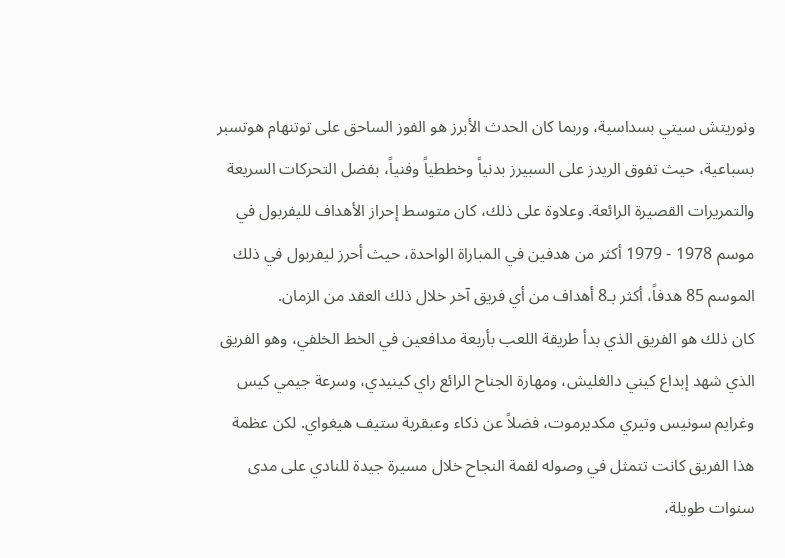ونوريتش سيتي بسداسية، وربما كان الحدث الأبرز هو الفوز الساحق على توتنهام هوتسبر بسباعية، حيث تفوق الريدز على السبيرز بدنياً وخططياً وفنياً، بفضل التحركات السريعة والتمريرات القصيرة الرائعة. وعلاوة على ذلك، كان متوسط إحراز الأهداف لليفربول في موسم 1978 - 1979 أكثر من هدفين في المباراة الواحدة، حيث أحرز ليفربول في ذلك الموسم 85 هدفاً، أكثر بـ8 أهداف من أي فريق آخر خلال ذلك العقد من الزمان.
كان ذلك هو الفريق الذي بدأ طريقة اللعب بأربعة مدافعين في الخط الخلفي، وهو الفريق الذي شهد إبداع كيني دالغليش، ومهارة الجناح الرائع راي كينيدي، وسرعة جيمي كيس وغرايم سونيس وتيري مكديرموت، فضلاً عن ذكاء وعبقرية ستيف هيغواي. لكن عظمة هذا الفريق كانت تتمثل في وصوله لقمة النجاح خلال مسيرة جيدة للنادي على مدى سنوات طويلة،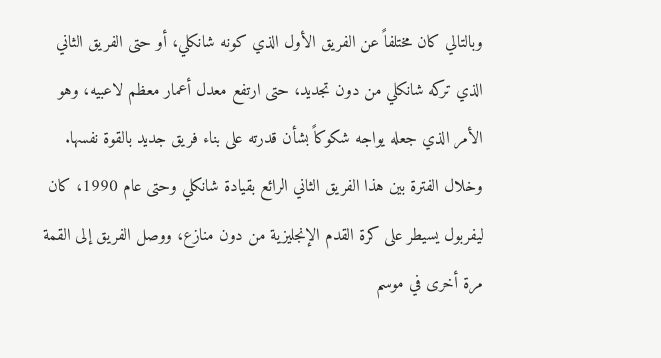وبالتالي كان مختلفاً عن الفريق الأول الذي كونه شانكلي، أو حتى الفريق الثاني الذي تركه شانكلي من دون تجديد، حتى ارتفع معدل أعمار معظم لاعبيه، وهو الأمر الذي جعله يواجه شكوكاً بشأن قدرته على بناء فريق جديد بالقوة نفسها.
وخلال الفترة بين هذا الفريق الثاني الرائع بقيادة شانكلي وحتى عام 1990، كان ليفربول يسيطر على كرة القدم الإنجليزية من دون منازع، ووصل الفريق إلى القمة مرة أخرى في موسم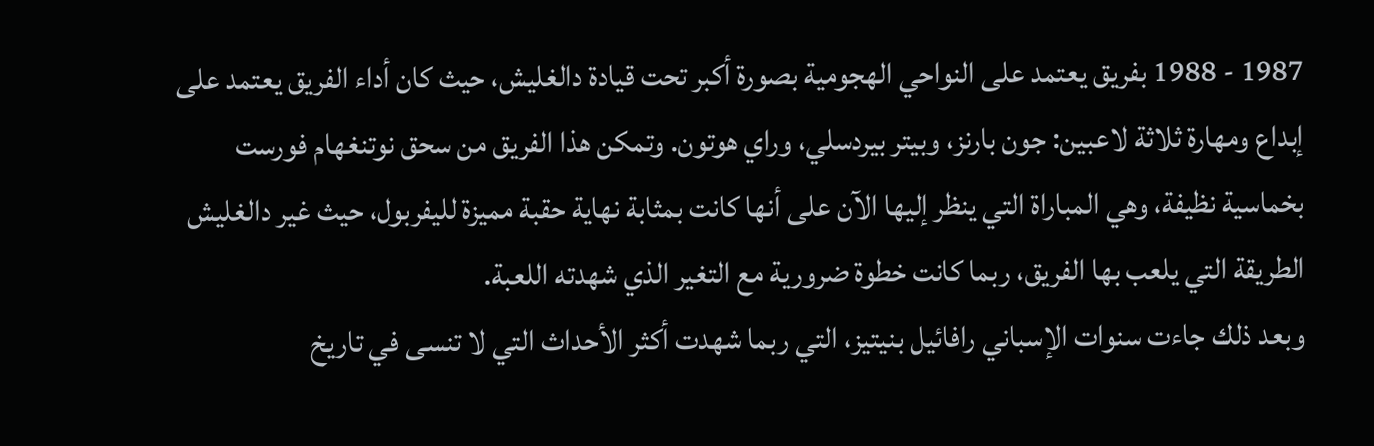1987 - 1988 بفريق يعتمد على النواحي الهجومية بصورة أكبر تحت قيادة دالغليش، حيث كان أداء الفريق يعتمد على إبداع ومهارة ثلاثة لاعبين: جون بارنز، وبيتر بيردسلي، وراي هوتون. وتمكن هذا الفريق من سحق نوتنغهام فورست بخماسية نظيفة، وهي المباراة التي ينظر إليها الآن على أنها كانت بمثابة نهاية حقبة مميزة لليفربول، حيث غير دالغليش الطريقة التي يلعب بها الفريق، ربما كانت خطوة ضرورية مع التغير الذي شهدته اللعبة.
وبعد ذلك جاءت سنوات الإسباني رافائيل بنيتيز، التي ربما شهدت أكثر الأحداث التي لا تنسى في تاريخ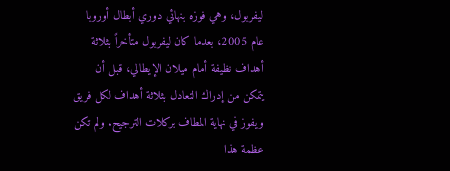ليفربول، وهي فوزه بنهائي دوري أبطال أوروبا عام 2005، بعدما كان ليفربول متأخراً بثلاثة أهداف نظيفة أمام ميلان الإيطالي، قبل أن يتمكن من إدراك التعادل بثلاثة أهداف لكل فريق ويفوز في نهاية المطاف بركلات الترجيح. ولم تكن عظمة هذا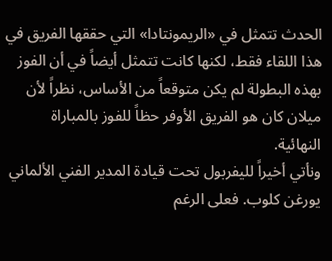الحدث تتمثل في «الريمونتادا» التي حققها الفريق في هذا اللقاء فقط، لكنها كانت تتمثل أيضاً في أن الفوز بهذه البطولة لم يكن متوقعاً من الأساس، نظراً لأن ميلان كان هو الفريق الأوفر حظاً للفوز بالمباراة النهائية.
ونأتي أخيراً لليفربول تحت قيادة المدير الفني الألماني يورغن كلوب. فعلى الرغم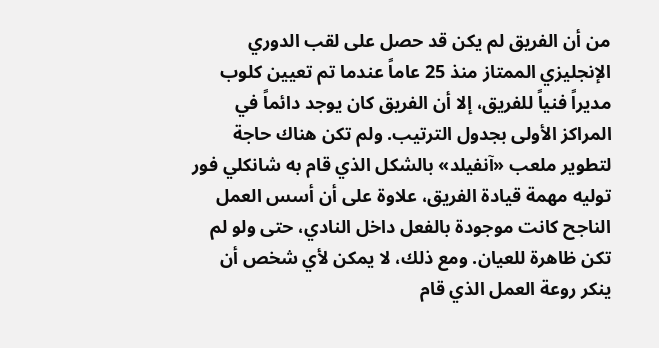من أن الفريق لم يكن قد حصل على لقب الدوري الإنجليزي الممتاز منذ 25 عاماً عندما تم تعيين كلوب مديراً فنياً للفريق، إلا أن الفريق كان يوجد دائماً في المراكز الأولى بجدول الترتيب. ولم تكن هناك حاجة لتطوير ملعب «آنفيلد» بالشكل الذي قام به شانكلي فور توليه مهمة قيادة الفريق، علاوة على أن أسس العمل الناجح كانت موجودة بالفعل داخل النادي، حتى ولو لم تكن ظاهرة للعيان. ومع ذلك، لا يمكن لأي شخص أن ينكر روعة العمل الذي قام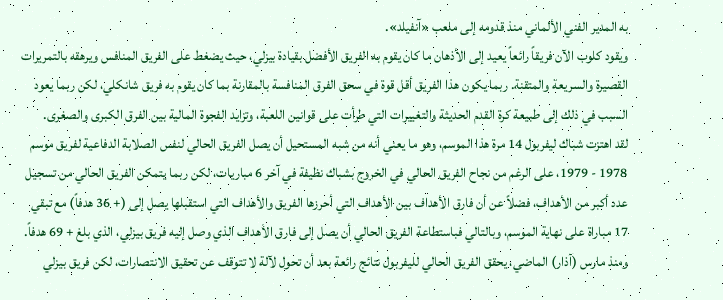به المدير الفني الألماني منذ قدومه إلى ملعب «آنفيلد».
ويقود كلوب الآن فريقاً رائعاً يعيد إلى الأذهان ما كان يقوم به الفريق الأفضل بقيادة بيزلي، حيث يضغط على الفريق المنافس ويرهقه بالتمريرات القصيرة والسريعة والمتقنة. ربما يكون هذا الفريق أقل قوة في سحق الفرق المنافسة بالمقارنة بما كان يقوم به فريق شانكلي، لكن ربما يعود السبب في ذلك إلى طبيعة كرة القدم الحديثة والتغييرات التي طرأت على قوانين اللعبة، وتزايد الفجوة المالية بين الفرق الكبرى والصغرى.
لقد اهتزت شباك ليفربول 14 مرة هذا الموسم، وهو ما يعني أنه من شبه المستحيل أن يصل الفريق الحالي لنفس الصلابة الدفاعية لفريق موسم 1978 - 1979، على الرغم من نجاح الفريق الحالي في الخروج بشباك نظيفة في آخر 6 مباريات، لكن ربما يتمكن الفريق الحالي من تسجيل عدد أكبر من الأهداف، فضلاً عن أن فارق الأهداف بين الأهداف التي أحرزها الفريق والأهداف التي استقبلها يصل إلى (+ 36 هدفاً) مع تبقي 17 مباراة على نهاية الموسم، وبالتالي فباستطاعة الفريق الحالي أن يصل إلى فارق الأهداف الذي وصل إليه فريق بيزلي، الذي بلغ + 69 هدفاً. ومنذ مارس (آذار) الماضي، يحقق الفريق الحالي لليفربول نتائج رائعة بعد أن تحول لآلة لا تتوقف عن تحقيق الانتصارات، لكن فريق بيزلي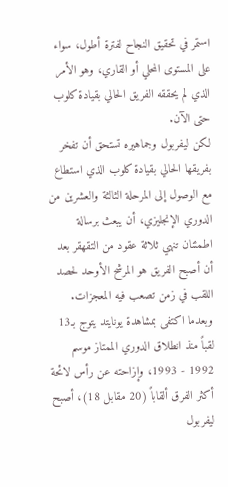استمر في تحقيق النجاح لفترة أطول، سواء على المستوى المحلي أو القاري، وهو الأمر الذي لم يحققه الفريق الحالي بقيادة كلوب حتى الآن.
لكن ليفربول وجماهيره تستحق أن تفخر بفريقها الحالي بقيادة كلوب الذي استطاع مع الوصول إلى المرحلة الثالثة والعشرين من الدوري الإنجليزي، أن يبعث برسالة اطمئنان تنهي ثلاثة عقود من التقهقر بعد أن أصبح الفريق هو المرشح الأوحد لحصد اللقب في زمن تصعب فيه المعجزات.
وبعدما اكتفى بمشاهدة يونايتد يتوج بـ13 لقباً منذ انطلاق الدوري الممتاز موسم 1992 - 1993، وإزاحته عن رأس لائحة أكثر الفرق ألقاباً (20 مقابل 18)، أصبح ليفربول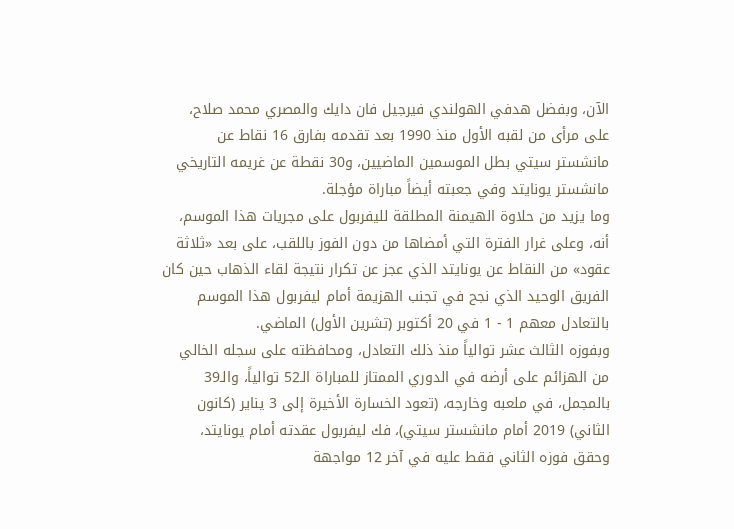الآن، وبفضل هدفي الهولندي فيرجيل فان دايك والمصري محمد صلاح، على مرأى من لقبه الأول منذ 1990 بعد تقدمه بفارق 16 نقاط عن مانشستر سيتي بطل الموسمين الماضيين، و30 نقطة عن غريمه التاريخي مانشستر يونايتد وفي جعبته أيضاً مباراة مؤجلة.
وما يزيد من حلاوة الهيمنة المطلقة لليفربول على مجريات هذا الموسم، أنه، وعلى غرار الفترة التي أمضاها من دون الفوز باللقب، على بعد «ثلاثة عقود» من النقاط عن يونايتد الذي عجز عن تكرار نتيجة لقاء الذهاب حين كان الفريق الوحيد الذي نجح في تجنب الهزيمة أمام ليفربول هذا الموسم بالتعادل معهم 1 - 1 في 20 أكتوبر (تشرين الأول) الماضي.
وبفوزه الثالث عشر توالياً منذ ذلك التعادل، ومحافظته على سجله الخالي من الهزائم على أرضه في الدوري الممتاز للمباراة الـ52 توالياً، والـ39 بالمجمل، في ملعبه وخارجه، (تعود الخسارة الأخيرة إلى 3 يناير (كانون الثاني) 2019 أمام مانشستر سيتي)، فك ليفربول عقدته أمام يونايتد، وحقق فوزه الثاني فقط عليه في آخر 12 مواجهة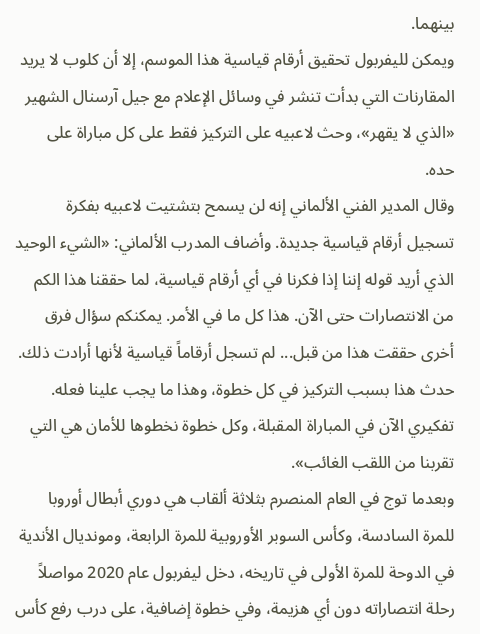بينهما.
ويمكن لليفربول تحقيق أرقام قياسية هذا الموسم، إلا أن كلوب لا يريد المقارنات التي بدأت تنشر في وسائل الإعلام مع جيل آرسنال الشهير «الذي لا يقهر»، وحث لاعبيه على التركيز فقط على كل مباراة على حده.
وقال المدير الفني الألماني إنه لن يسمح بتشتيت لاعبيه بفكرة تسجيل أرقام قياسية جديدة. وأضاف المدرب الألماني: «الشيء الوحيد الذي أريد قوله إننا إذا فكرنا في أي أرقام قياسية، لما حققنا هذا الكم من الانتصارات حتى الآن. هذا كل ما في الأمر. يمكنكم سؤال فرق أخرى حققت هذا من قبل... لم تسجل أرقاماً قياسية لأنها أرادت ذلك. حدث هذا بسبب التركيز في كل خطوة، وهذا ما يجب علينا فعله. تفكيري الآن في المباراة المقبلة، وكل خطوة نخطوها للأمان هي التي تقربنا من اللقب الغائب».
وبعدما توج في العام المنصرم بثلاثة ألقاب هي دوري أبطال أوروبا للمرة السادسة، وكأس السوبر الأوروبية للمرة الرابعة، ومونديال الأندية في الدوحة للمرة الأولى في تاريخه، دخل ليفربول عام 2020 مواصلاً رحلة انتصاراته دون أي هزيمة، وفي خطوة إضافية، على درب رفع كأس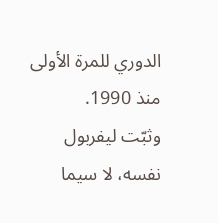الدوري للمرة الأولى منذ 1990.
وثبّت ليفربول نفسه، لا سيما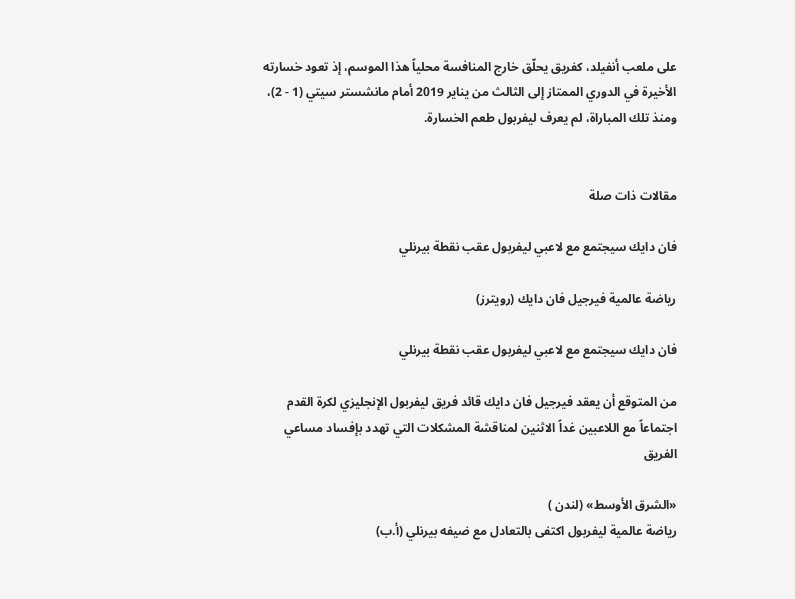على ملعب أنفيلد، كفريق يحلّق خارج المنافسة محلياً هذا الموسم، إذ تعود خسارته الأخيرة في الدوري الممتاز إلى الثالث من يناير 2019 أمام مانشستر سيتي (1 - 2)، ومنذ تلك المباراة، لم يعرف ليفربول طعم الخسارة.


مقالات ذات صلة

فان دايك سيجتمع مع لاعبي ليفربول عقب نقطة بيرنلي

رياضة عالمية فيرجيل فان دايك (رويترز)

فان دايك سيجتمع مع لاعبي ليفربول عقب نقطة بيرنلي

من المتوقع أن يعقد فيرجيل فان دايك قائد فريق ليفربول الإنجليزي لكرة القدم اجتماعاً مع اللاعبين غداً الاثنين لمناقشة المشكلات التي تهدد بإفساد مساعي الفريق

«الشرق الأوسط» (لندن )
رياضة عالمية ليفربول اكتفى بالتعادل مع ضيفه بيرنلي (أ.ب)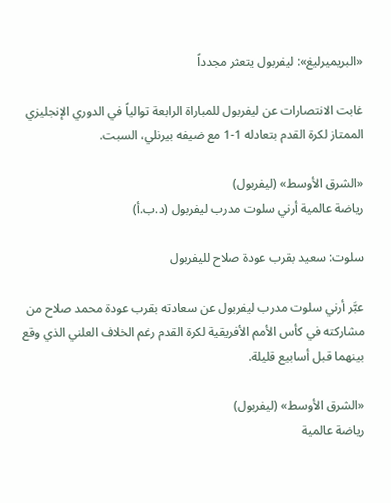«البريميرليغ»: ليفربول يتعثر مجدداً

غابت الانتصارات عن ليفربول للمباراة الرابعة توالياً في الدوري الإنجليزي الممتاز لكرة القدم بتعادله 1-1 مع ضيفه بيرنلي، السبت.

«الشرق الأوسط» (ليفربول)
رياضة عالمية أرني سلوت مدرب ليفربول (د.ب.أ)

سلوت: سعيد بقرب عودة صلاح لليفربول

عبَّر أرني سلوت مدرب ليفربول عن سعادته بقرب عودة محمد صلاح من مشاركته في كأس الأمم الأفريقية لكرة القدم رغم الخلاف العلني الذي وقع بينهما قبل أسابيع قليلة.

«الشرق الأوسط» (ليفربول)
رياضة عالمية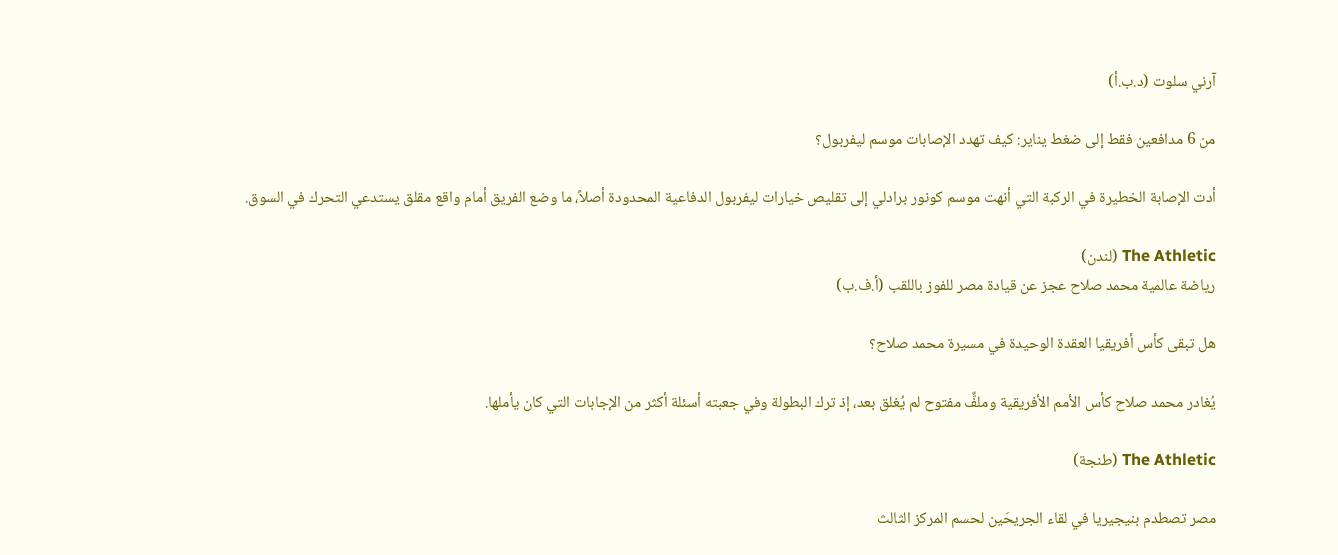آرني سلوت (د.ب.أ)

من 6 مدافعين فقط إلى ضغط يناير: كيف تهدد الإصابات موسم ليفربول؟

أدت الإصابة الخطيرة في الركبة التي أنهت موسم كونور برادلي إلى تقليص خيارات ليفربول الدفاعية المحدودة أصلاً، ما وضع الفريق أمام واقع مقلق يستدعي التحرك في السوق.

The Athletic (لندن)
رياضة عالمية محمد صلاح عجز عن قيادة مصر للفوز باللقب (أ.ف.ب)

هل تبقى كأس أفريقيا العقدة الوحيدة في مسيرة محمد صلاح؟

يُغادر محمد صلاح كأس الأمم الأفريقية وملفٌّ مفتوح لم يُغلق بعد، إذ ترك البطولة وفي جعبته أسئلة أكثر من الإجابات التي كان يأملها.

The Athletic (طنجة)

مصر تصطدم بنيجيريا في لقاء الجريحَين لحسم المركز الثالث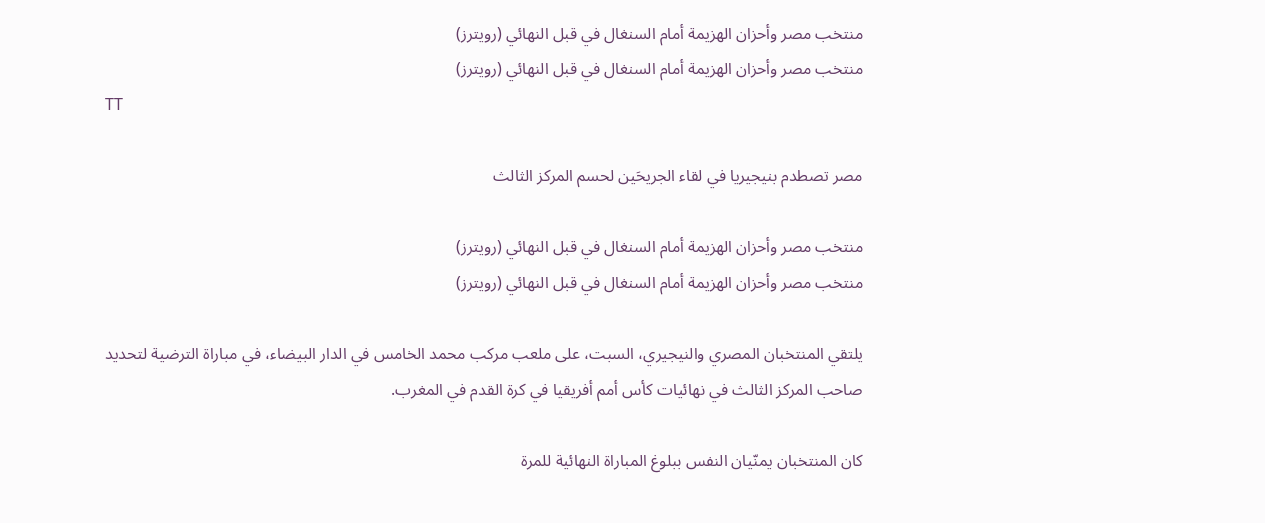منتخب مصر وأحزان الهزيمة أمام السنغال في قبل النهائي (رويترز)
منتخب مصر وأحزان الهزيمة أمام السنغال في قبل النهائي (رويترز)
TT

مصر تصطدم بنيجيريا في لقاء الجريحَين لحسم المركز الثالث

منتخب مصر وأحزان الهزيمة أمام السنغال في قبل النهائي (رويترز)
منتخب مصر وأحزان الهزيمة أمام السنغال في قبل النهائي (رويترز)

يلتقي المنتخبان المصري والنيجيري، السبت، على ملعب مركب محمد الخامس في الدار البيضاء، في مباراة الترضية لتحديد صاحب المركز الثالث في نهائيات كأس أمم أفريقيا في كرة القدم في المغرب.

كان المنتخبان يمنّيان النفس ببلوغ المباراة النهائية للمرة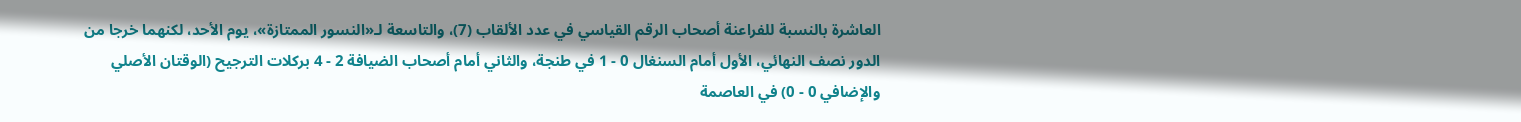العاشرة بالنسبة للفراعنة أصحاب الرقم القياسي في عدد الألقاب (7)، والتاسعة لـ«النسور الممتازة»، يوم الأحد، لكنهما خرجا من الدور نصف النهائي، الأول أمام السنغال 0 - 1 في طنجة، والثاني أمام أصحاب الضيافة 2 - 4 بركلات الترجيح (الوقتان الأصلي والإضافي 0 - 0) في العاصمة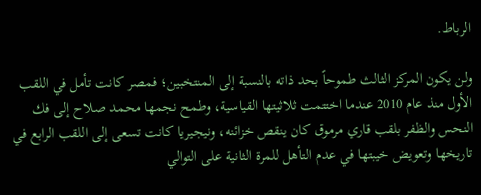الرباط.

ولن يكون المركز الثالث طموحاً بحد ذاته بالنسبة إلى المنتخبين؛ فمصر كانت تأمل في اللقب الأول منذ عام 2010 عندما اختتمت ثلاثيتها القياسية، وطمح نجمها محمد صلاح إلى فك النحس والظفر بلقب قاري مرموق كان ينقص خزائنه، ونيجيريا كانت تسعى إلى اللقب الرابع في تاريخها وتعويض خيبتها في عدم التأهل للمرة الثانية على التوالي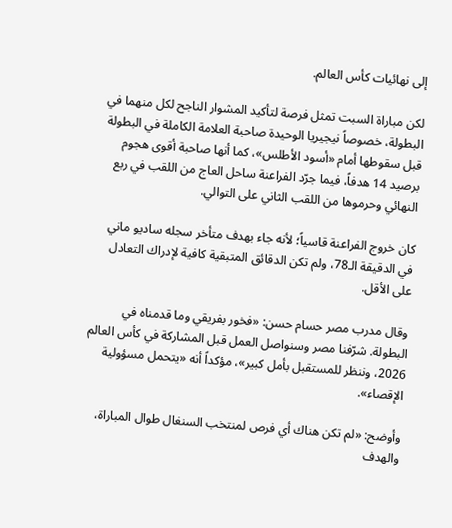إلى نهائيات كأس العالم.

لكن مباراة السبت تمثل فرصة لتأكيد المشوار الناجح لكل منهما في البطولة، خصوصاً نيجيريا الوحيدة صاحبة العلامة الكاملة في البطولة قبل سقوطها أمام «أسود الأطلس»، كما أنها صاحبة أقوى هجوم برصيد 14 هدفاً، فيما جرّد الفراعنة ساحل العاج من اللقب في ربع النهائي وحرموها من اللقب الثاني على التوالي.

كان خروج الفراعنة قاسياً؛ لأنه جاء بهدف متأخر سجله ساديو ماني في الدقيقة الـ78، ولم تكن الدقائق المتبقية كافية لإدراك التعادل على الأقل.

وقال مدرب مصر حسام حسن: «فخور بفريقي وما قدمناه في البطولة. شرّفنا مصر وسنواصل العمل قبل المشاركة في كأس العالم 2026، وننظر للمستقبل بأمل كبير»، مؤكداً أنه «يتحمل مسؤولية الإقصاء».

وأوضح: «لم تكن هناك أي فرص لمنتخب السنغال طوال المباراة، والهدف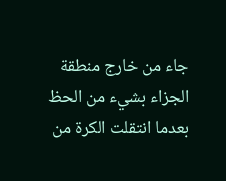جاء من خارج منطقة الجزاء بشيء من الحظ بعدما انتقلت الكرة من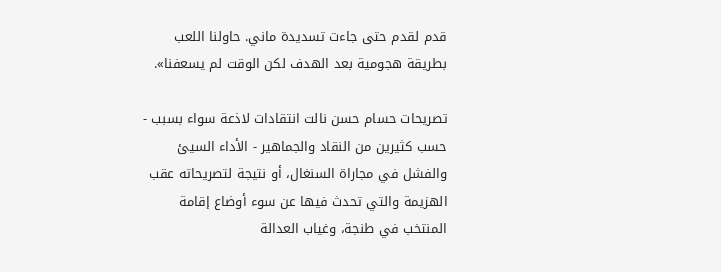قدم لقدم حتى جاءت تسديدة ماني. حاولنا اللعب بطريقة هجومية بعد الهدف لكن الوقت لم يسعفنا».

تصريحات حسام حسن نالت انتقادات لاذعة سواء بسبب - حسب كثيرين من النقاد والجماهير - الأداء السيئ والفشل في مجاراة السنغال، أو نتيجة لتصريحاته عقب الهزيمة والتي تحدث فيها عن سوء أوضاع إقامة المنتخب في طنجة، وغياب العدالة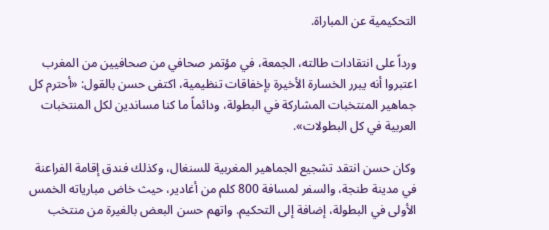التحكيمية عن المباراة.

ورداً على انتقادات طالته، الجمعة، في مؤتمر صحافي من صحافيين من المغرب اعتبروا أنه يبرر الخسارة الأخيرة بإخفاقات تنظيمية، اكتفى حسن بالقول: «أحترم كل جماهير المنتخبات المشاركة في البطولة، ودائماً ما كنا مساندين لكل المنتخبات العربية في كل البطولات».

وكان حسن انتقد تشجيع الجماهير المغربية للسنغال، وكذلك فندق إقامة الفراعنة في مدينة طنجة، والسفر لمسافة 800 كلم من أغادير، حيث خاض مبارياته الخمس الأولى في البطولة، إضافة إلى التحكيم. واتهم حسن البعض بالغيرة من منتخب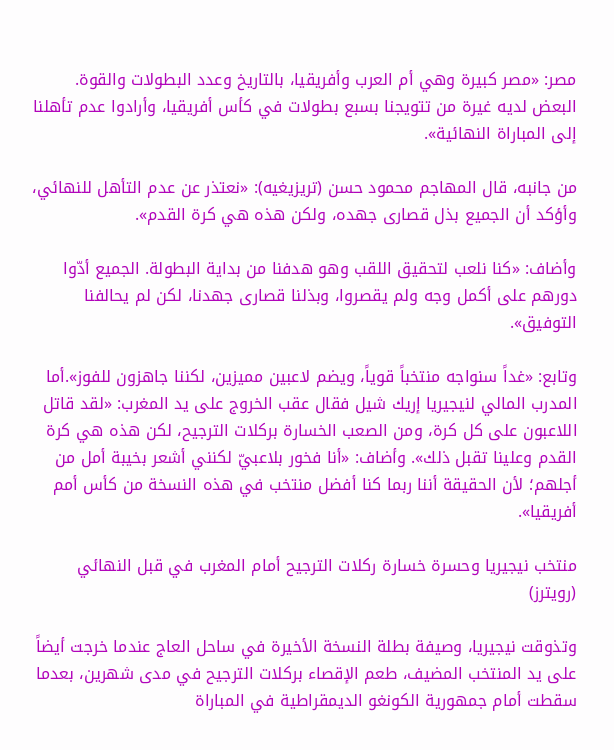مصر: «مصر كبيرة وهي أم العرب وأفريقيا، بالتاريخ وعدد البطولات والقوة. البعض لديه غيرة من تتويجنا بسبع بطولات في كأس أفريقيا، وأرادوا عدم تأهلنا إلى المباراة النهائية».

من جانبه، قال المهاجم محمود حسن (تريزيغيه): «نعتذر عن عدم التأهل للنهائي، وأؤكد أن الجميع بذل قصارى جهده، ولكن هذه هي كرة القدم».

وأضاف: «كنا نلعب لتحقيق اللقب وهو هدفنا من بداية البطولة. الجميع أدّوا دورهم على أكمل وجه ولم يقصروا، وبذلنا قصارى جهدنا، لكن لم يحالفنا التوفيق».

وتابع: «غداً سنواجه منتخباً قوياً، ويضم لاعبين مميزين، لكننا جاهزون للفوز».أما المدرب المالي لنيجيريا إريك شيل فقال عقب الخروج على يد المغرب: «لقد قاتل اللاعبون على كل كرة، ومن الصعب الخسارة بركلات الترجيح، لكن هذه هي كرة القدم وعلينا تقبل ذلك». وأضاف: «أنا فخور بلاعبيّ لكنني أشعر بخيبة أمل من أجلهم؛ لأن الحقيقة أننا ربما كنا أفضل منتخب في هذه النسخة من كأس أمم أفريقيا».

منتخب نيجيريا وحسرة خسارة ركلات الترجيح أمام المغرب في قبل النهائي (رويترز)

وتذوقت نيجيريا، وصيفة بطلة النسخة الأخيرة في ساحل العاج عندما خرجت أيضاً على يد المنتخب المضيف، طعم الإقصاء بركلات الترجيح في مدى شهرين، بعدما سقطت أمام جمهورية الكونغو الديمقراطية في المباراة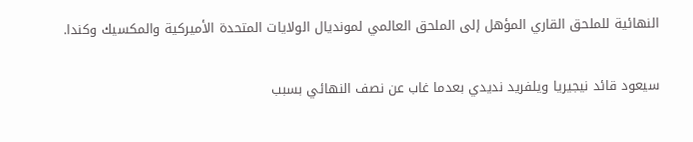النهائية للملحق القاري المؤهل إلى الملحق العالمي لمونديال الولايات المتحدة الأميركية والمكسيك وكندا.

سيعود قائد نيجيريا ويلفريد نديدي بعدما غاب عن نصف النهائي بسبب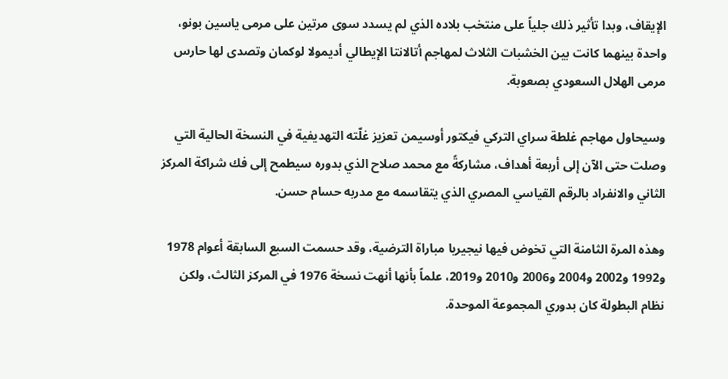الإيقاف، وبدا تأثير ذلك جلياً على منتخب بلاده الذي لم يسدد سوى مرتين على مرمى ياسين بونو، واحدة بينهما كانت بين الخشبات الثلاث لمهاجم أتالانتا الإيطالي أديمولا لوكمان وتصدى لها حارس مرمى الهلال السعودي بصعوبة.

وسيحاول مهاجم غلطة سراي التركي فيكتور أوسيمن تعزيز غلّته التهديفية في النسخة الحالية التي وصلت حتى الآن إلى أربعة أهداف، مشاركةً مع محمد صلاح الذي بدوره سيطمح إلى فك شراكة المركز الثاني والانفراد بالرقم القياسي المصري الذي يتقاسمه مع مدربه حسام حسن.

وهذه المرة الثامنة التي تخوض فيها نيجيريا مباراة الترضية، وقد حسمت السبع السابقة أعوام 1978 و1992 و2002 و2004 و2006 و2010 و2019، علماً بأنها أنهت نسخة 1976 في المركز الثالث، ولكن نظام البطولة كان بدوري المجموعة الموحدة.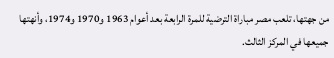من جهتها، تلعب مصر مباراة الترضية للمرة الرابعة بعد أعوام 1963 و1970 و1974، وأنهتها جميعها في المركز الثالث.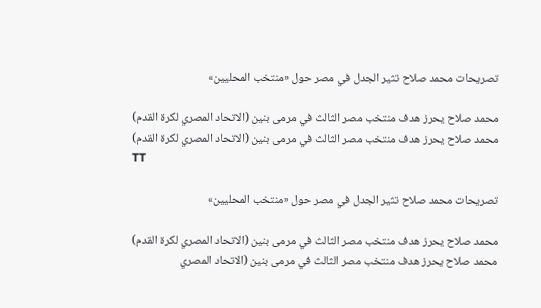تصريحات محمد صلاح تثير الجدل في مصر حول «منتخب المحليين»

محمد صلاح يحرز هدف منتخب مصر الثالث في مرمى بنين (الاتحاد المصري لكرة القدم)
محمد صلاح يحرز هدف منتخب مصر الثالث في مرمى بنين (الاتحاد المصري لكرة القدم)
TT

تصريحات محمد صلاح تثير الجدل في مصر حول «منتخب المحليين»

محمد صلاح يحرز هدف منتخب مصر الثالث في مرمى بنين (الاتحاد المصري لكرة القدم)
محمد صلاح يحرز هدف منتخب مصر الثالث في مرمى بنين (الاتحاد المصري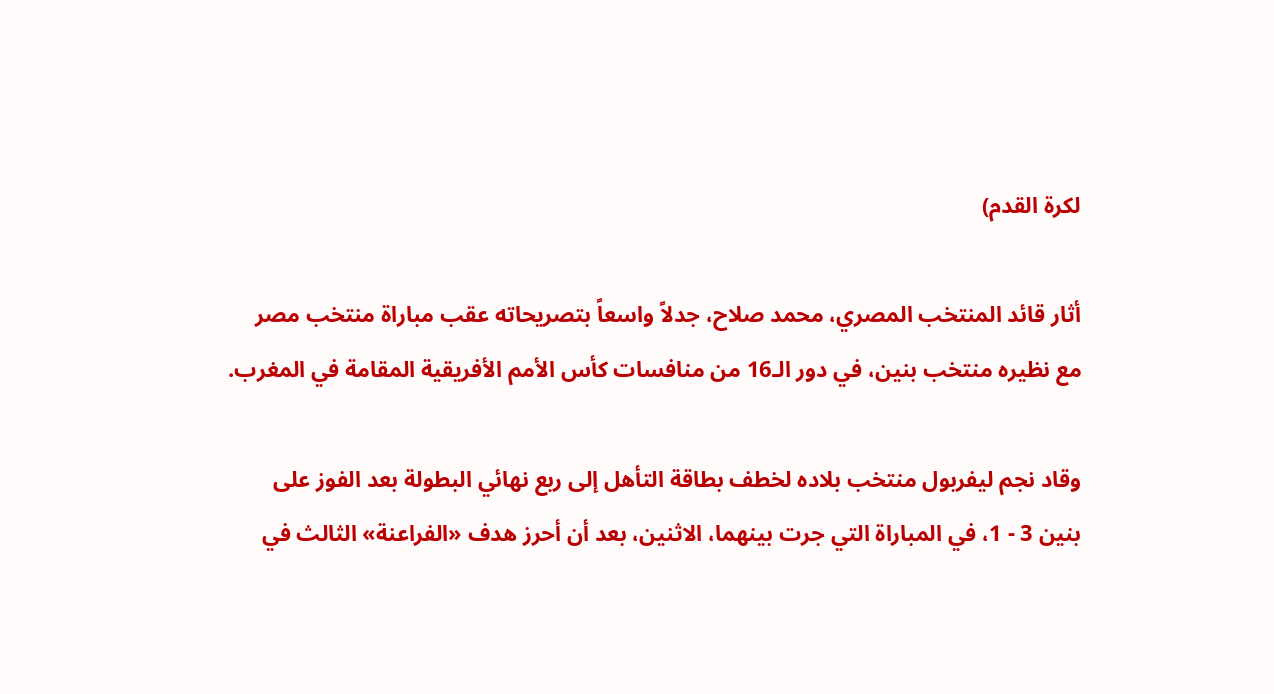لكرة القدم)

أثار قائد المنتخب المصري، محمد صلاح، جدلاً واسعاً بتصريحاته عقب مباراة منتخب مصر مع نظيره منتخب بنين، في دور الـ16 من منافسات كأس الأمم الأفريقية المقامة في المغرب.

وقاد نجم ليفربول منتخب بلاده لخطف بطاقة التأهل إلى ربع نهائي البطولة بعد الفوز على بنين 3 - 1، في المباراة التي جرت بينهما، الاثنين، بعد أن أحرز هدف «الفراعنة» الثالث في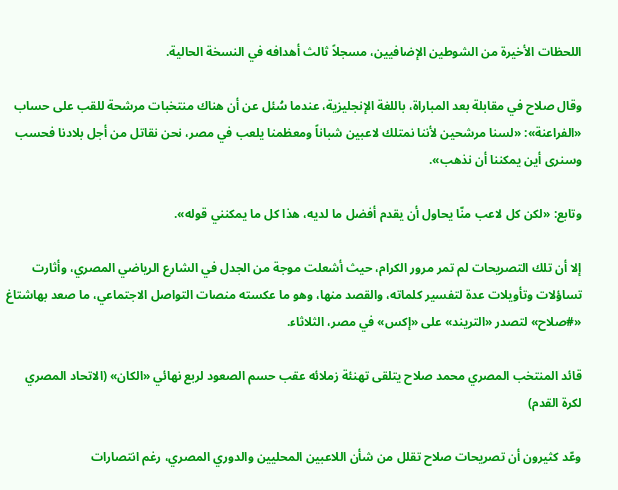اللحظات الأخيرة من الشوطين الإضافيين، مسجلاً ثالث أهدافه في النسخة الحالية.

وقال صلاح في مقابلة بعد المباراة، باللغة الإنجليزية، عندما سُئل عن أن هناك منتخبات مرشحة للقب على حساب «الفراعنة»: «لسنا مرشحين لأننا نمتلك لاعبين شباناً ومعظمنا يلعب في مصر، نحن نقاتل من أجل بلادنا فحسب وسنرى أين يمكننا أن نذهب».

وتابع: «لكن كل لاعب منّا يحاول أن يقدم أفضل ما لديه، هذا كل ما يمكنني قوله».

إلا أن تلك التصريحات لم تمر مرور الكرام، حيث أشعلت موجة من الجدل في الشارع الرياضي المصري، وأثارت تساؤلات وتأويلات عدة لتفسير كلماته، والقصد منها، وهو ما عكسته منصات التواصل الاجتماعي، ما صعد بهاشتاغ «#صلاح» لتصدر «التريند» على «إكس» في مصر، الثلاثاء.

قائد المنتخب المصري محمد صلاح يتلقى تهنئة زملائه عقب حسم الصعود لربع نهائي «الكان» (الاتحاد المصري لكرة القدم)

وعّد كثيرون أن تصريحات صلاح تقلل من شأن اللاعبين المحليين والدوري المصري، رغم انتصارات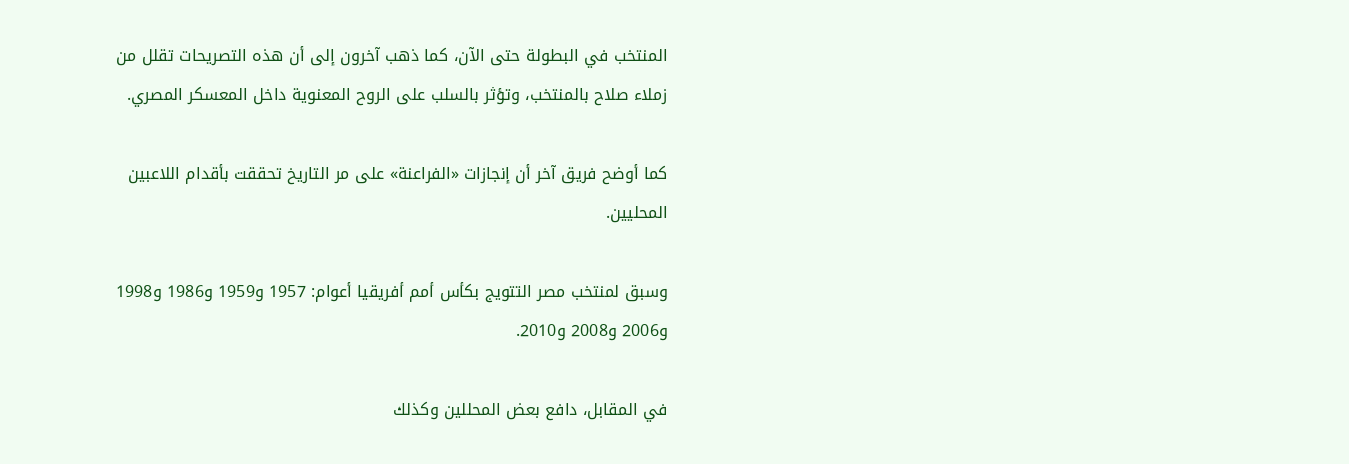المنتخب في البطولة حتى الآن، كما ذهب آخرون إلى أن هذه التصريحات تقلل من زملاء صلاح بالمنتخب، وتؤثر بالسلب على الروح المعنوية داخل المعسكر المصري.

كما أوضح فريق آخر أن إنجازات «الفراعنة» على مر التاريخ تحققت بأقدام اللاعبين المحليين.

وسبق لمنتخب مصر التتويج بكأس أمم أفريقيا أعوام: 1957 و1959 و1986 و1998 و2006 و2008 و2010.

في المقابل، دافع بعض المحللين وكذلك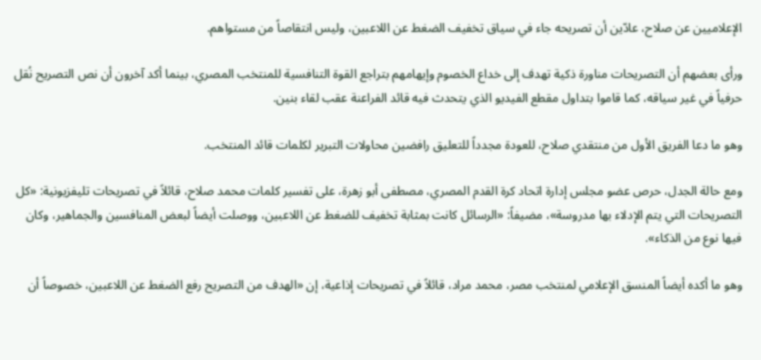الإعلاميين عن صلاح، عادّين أن تصريحه جاء في سياق تخفيف الضغط عن اللاعبين، وليس انتقاصاً من مستواهم.

ورأى بعضهم أن التصريحات مناورة ذكية تهدف إلى خداع الخصوم وإيهامهم بتراجع القوة التنافسية للمنتخب المصري، بينما أكد آخرون أن نص التصريح نُقل حرفياً في غير سياقه، كما قاموا بتداول مقطع الفيديو الذي يتحدث فيه قائد الفراعنة عقب لقاء بنين.

وهو ما دعا الفريق الأول من منتقدي صلاح، للعودة مجدداً للتعليق رافضين محاولات التبرير لكلمات قائد المنتخب.

ومع حالة الجدل، حرص عضو مجلس إدارة اتحاد كرة القدم المصري، مصطفى أبو زهرة، على تفسير كلمات محمد صلاح، قائلاً في تصريحات تليفزيونية: «كل التصريحات التي يتم الإدلاء بها مدروسة»، مضيفاً: «الرسائل كانت بمثابة تخفيف للضغط عن اللاعبين، ووصلت أيضاً لبعض المنافسين والجماهير، وكان فيها نوع من الذكاء».

وهو ما أكده أيضاً المنسق الإعلامي لمنتخب مصر، محمد مراد، قائلاً في تصريحات إذاعية، إن «الهدف من التصريح رفع الضغط عن اللاعبين، خصوصاً أن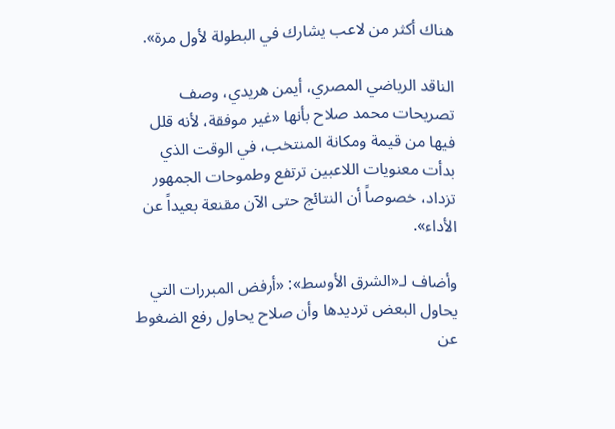هناك أكثر من لاعب يشارك في البطولة لأول مرة».

الناقد الرياضي المصري، أيمن هريدي، وصف تصريحات محمد صلاح بأنها «غير موفقة، لأنه قلل فيها من قيمة ومكانة المنتخب، في الوقت الذي بدأت معنويات اللاعبين ترتفع وطموحات الجمهور تزداد، خصوصاً أن النتائج حتى الآن مقنعة بعيداً عن الأداء».

وأضاف لـ«الشرق الأوسط»: «أرفض المبررات التي يحاول البعض ترديدها وأن صلاح يحاول رفع الضغوط عن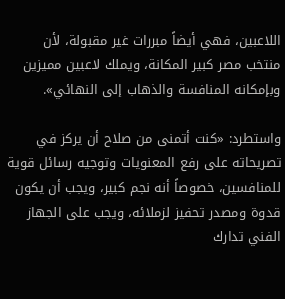اللاعبين، فهي أيضاً مبررات غير مقبولة، لأن منتخب مصر كبير المكانة، ويملك لاعبين مميزين وبإمكانه المنافسة والذهاب إلى النهائي».

واستطرد: «كنت أتمنى من صلاح أن يركز في تصريحاته على رفع المعنويات وتوجيه رسائل قوية للمنافسين، خصوصاً أنه نجم كبير، ويجب أن يكون قدوة ومصدر تحفيز لزملائه، ويجب على الجهاز الفني تدارك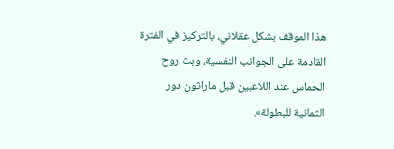هذا الموقف بشكل عقلاني، بالتركيز في الفترة القادمة على الجوانب النفسية، وبث روح الحماس عند اللاعبين قبل ماراثون دور الثمانية للبطولة».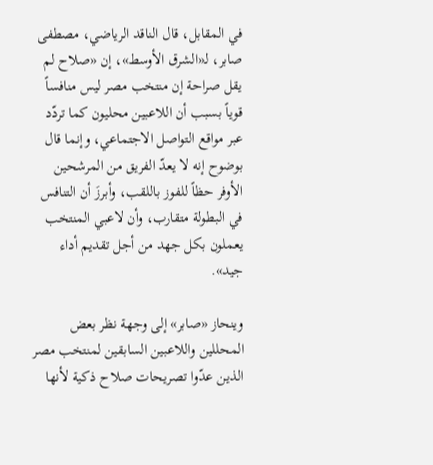في المقابل، قال الناقد الرياضي، مصطفى صابر، لـ«الشرق الأوسط»، إن «صلاح لم يقل صراحة إن منتخب مصر ليس منافساً قوياً بسبب أن اللاعبين محليون كما تردّد عبر مواقع التواصل الاجتماعي، وإنما قال بوضوح إنه لا يعدّ الفريق من المرشحين الأوفر حظاً للفوز باللقب، وأبرزَ أن التنافس في البطولة متقارب، وأن لاعبي المنتخب يعملون بكل جهد من أجل تقديم أداء جيد».

وينحاز «صابر» إلى وجهة نظر بعض المحللين واللاعبين السابقين لمنتخب مصر الذين عدّوا تصريحات صلاح ذكية لأنها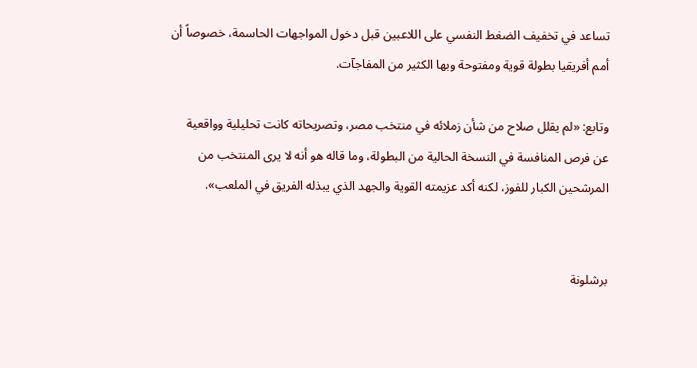تساعد في تخفيف الضغط النفسي على اللاعبين قبل دخول المواجهات الحاسمة، خصوصاً أن أمم أفريقيا بطولة قوية ومفتوحة وبها الكثير من المفاجآت.

وتابع: «لم يقلل صلاح من شأن زملائه في منتخب مصر، وتصريحاته كانت تحليلية وواقعية عن فرص المنافسة في النسخة الحالية من البطولة، وما قاله هو أنه لا يرى المنتخب من المرشحين الكبار للفوز، لكنه أكد عزيمته القوية والجهد الذي يبذله الفريق في الملعب».


برشلونة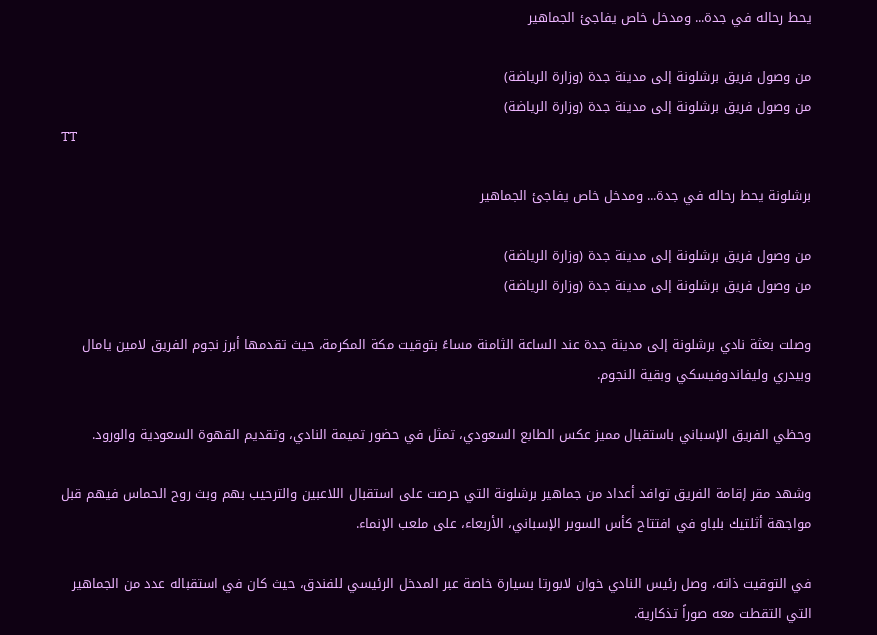يحط رحاله في جدة... ومدخل خاص يفاجئ الجماهير

من وصول فريق برشلونة إلى مدينة جدة (وزارة الرياضة)
من وصول فريق برشلونة إلى مدينة جدة (وزارة الرياضة)
TT

برشلونة يحط رحاله في جدة... ومدخل خاص يفاجئ الجماهير

من وصول فريق برشلونة إلى مدينة جدة (وزارة الرياضة)
من وصول فريق برشلونة إلى مدينة جدة (وزارة الرياضة)

وصلت بعثة نادي برشلونة إلى مدينة جدة عند الساعة الثامنة مساءً بتوقيت مكة المكرمة، حيث تقدمها أبرز نجوم الفريق لامين يامال وبيدري وليفاندوفيسكي وبقية النجوم.

وحظي الفريق الإسباني باستقبال مميز عكس الطابع السعودي، تمثل في حضور تميمة النادي، وتقديم القهوة السعودية والورود.

وشهد مقر إقامة الفريق توافد أعداد من جماهير برشلونة التي حرصت على استقبال اللاعبين والترحيب بهم وبث روح الحماس فيهم قبل مواجهة أثلتيك بلباو في افتتاح كأس السوبر الإسباني، الأربعاء، على ملعب الإنماء.

في التوقيت ذاته، وصل رئيس النادي خوان لابورتا بسيارة خاصة عبر المدخل الرئيسي للفندق، حيث كان في استقباله عدد من الجماهير التي التقطت معه صوراً تذكارية.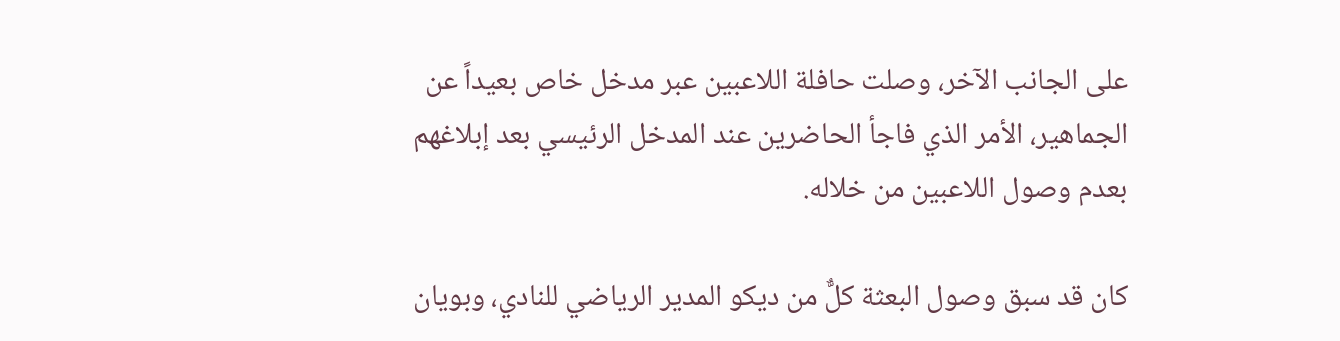على الجانب الآخر، وصلت حافلة اللاعبين عبر مدخل خاص بعيداً عن الجماهير، الأمر الذي فاجأ الحاضرين عند المدخل الرئيسي بعد إبلاغهم بعدم وصول اللاعبين من خلاله.

كان قد سبق وصول البعثة كلٌّ من ديكو المدير الرياضي للنادي، وبويان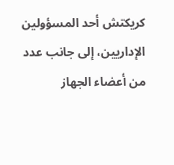كريكتش أحد المسؤولين الإداريين، إلى جانب عدد من أعضاء الجهاز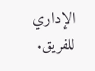الإداري للفريق.